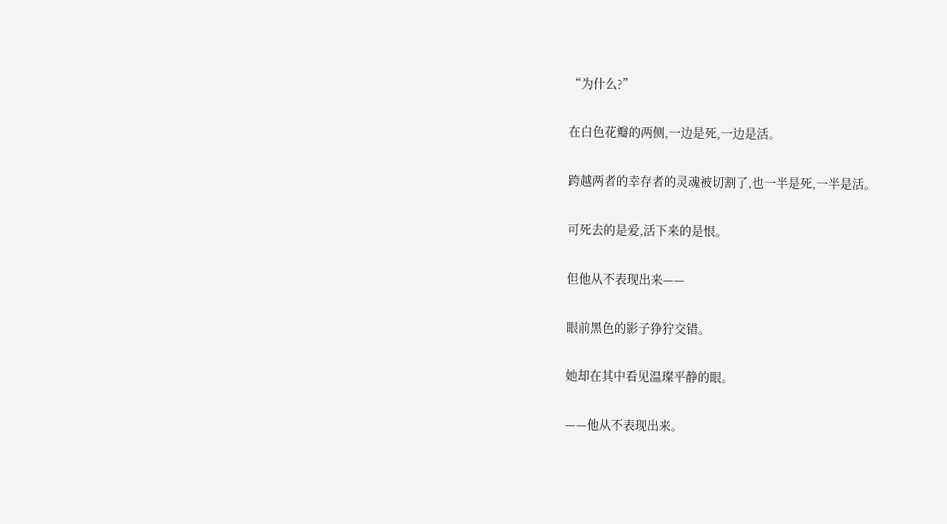“为什么?”

在白色花瓣的两侧,一边是死,一边是活。

跨越两者的幸存者的灵魂被切割了,也一半是死,一半是活。

可死去的是爱,活下来的是恨。

但他从不表现出来——

眼前黑色的影子狰狞交错。

她却在其中看见温璨平静的眼。

——他从不表现出来。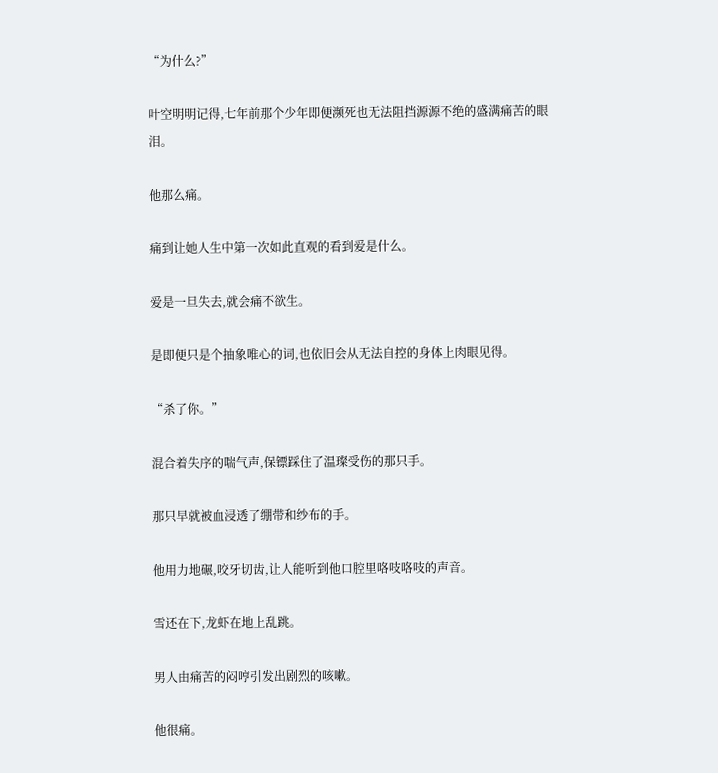“为什么?”

叶空明明记得,七年前那个少年即便濒死也无法阻挡源源不绝的盛满痛苦的眼泪。

他那么痛。

痛到让她人生中第一次如此直观的看到爱是什么。

爱是一旦失去,就会痛不欲生。

是即便只是个抽象唯心的词,也依旧会从无法自控的身体上肉眼见得。

“杀了你。”

混合着失序的喘气声,保镖踩住了温璨受伤的那只手。

那只早就被血浸透了绷带和纱布的手。

他用力地碾,咬牙切齿,让人能听到他口腔里咯吱咯吱的声音。

雪还在下,龙虾在地上乱跳。

男人由痛苦的闷哼引发出剧烈的咳嗽。

他很痛。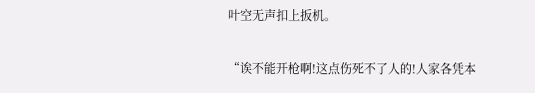叶空无声扣上扳机。

“诶不能开枪啊!这点伤死不了人的!人家各凭本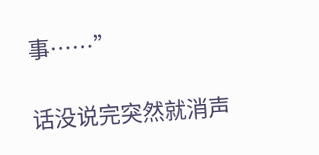事……”

话没说完突然就消声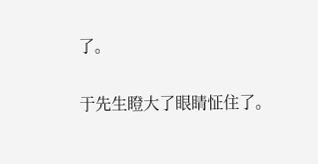了。

于先生瞪大了眼睛怔住了。